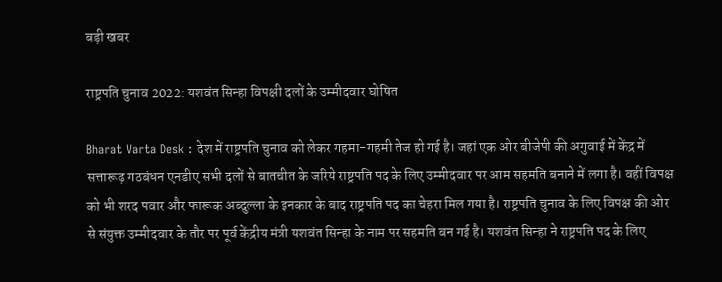बड़ी खबर

राष्ट्रपति चुनाव 2022: यशवंत सिन्हा विपक्षी दलों के उम्मीदवार घोषित

Bharat Varta Desk : देश में राष्ट्रपति चुनाव को लेकर गहमा-गहमी तेज हो गई है। जहां एक ओर बीजेपी की अगुवाई में केंद्र में सत्तारूढ़ गठबंधन एनडीए सभी दलों से बातचीत के जरिये राष्ट्रपति पद के लिए उम्मीदवार पर आम सहमति बनाने में लगा है। वहीं विपक्ष को भी शरद पवार और फारूक अब्दुल्ला के इनकार के बाद राष्ट्रपति पद का चेहरा मिल गया है। राष्ट्रपति चुनाव के लिए विपक्ष की ओर से संयुक्त उम्मीदवार के तौर पर पूर्व केंद्रीय मंत्री यशवंत सिन्हा के नाम पर सहमति बन गई है। यशवंत सिन्हा ने राष्ट्रपति पद के लिए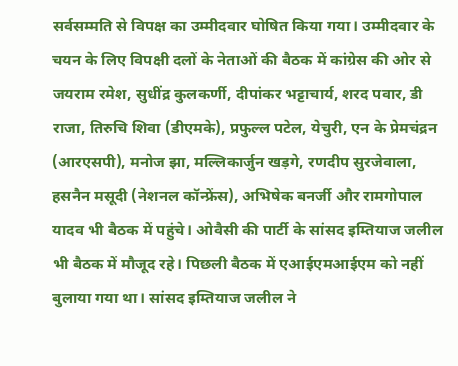सर्वसम्मति से विपक्ष का उम्मीदवार घोषित किया गया। उम्मीदवार के चयन के लिए विपक्षी दलों के नेताओं की बैठक में कांग्रेस की ओर से जयराम रमेश, सुधींद्र कुलकर्णी, दीपांकर भट्टाचार्य, शरद पवार, डी राजा, तिरुचि शिवा (डीएमके), प्रफुल्ल पटेल, येचुरी, एन के प्रेमचंद्रन (आरएसपी), मनोज झा, मल्लिकार्जुन खड़गे, रणदीप सुरजेवाला, हसनैन मसूदी (नेशनल कॉन्फ्रेंस), अभिषेक बनर्जी और रामगोपाल यादव भी बैठक में पहुंचे। ओवैसी की पार्टी के सांसद इम्तियाज जलील भी बैठक में मौजूद रहे। पिछली बैठक में एआईएमआईएम को नहीं बुलाया गया था। सांसद इम्तियाज जलील ने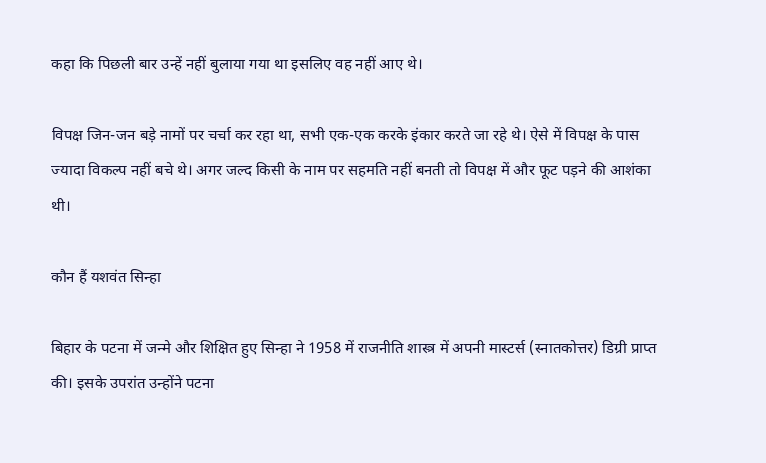कहा कि पिछली बार उन्हें नहीं बुलाया गया था इसलिए वह नहीं आए थे।

विपक्ष जिन-जन बड़े नामों पर चर्चा कर रहा था, सभी एक-एक करके इंकार करते जा रहे थे। ऐसे में विपक्ष के पास ज्यादा विकल्प नहीं बचे थे। अगर जल्द किसी के नाम पर सहमति नहीं बनती तो विपक्ष में और फूट पड़ने की आशंका थी।

कौन हैं यशवंत सिन्हा

बिहार के पटना में जन्मे और शिक्षित हुए सिन्हा ने 1958 में राजनीति शास्त्र में अपनी मास्टर्स (स्नातकोत्तर) डिग्री प्राप्त की। इसके उपरांत उन्होंने पटना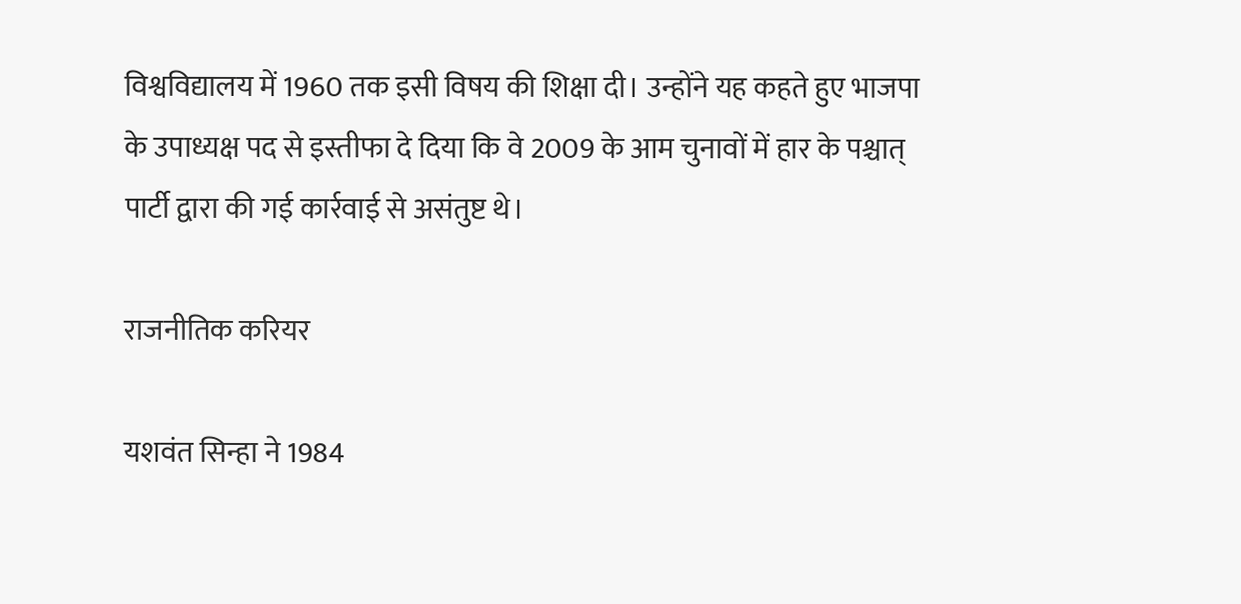विश्वविद्यालय में 1960 तक इसी विषय की शिक्षा दी। उन्होंने यह कहते हुए भाजपा के उपाध्यक्ष पद से इस्तीफा दे दिया कि वे 2009 के आम चुनावों में हार के पश्चात् पार्टी द्वारा की गई कार्रवाई से असंतुष्ट थे।

राजनीतिक करियर

यशवंत सिन्हा ने 1984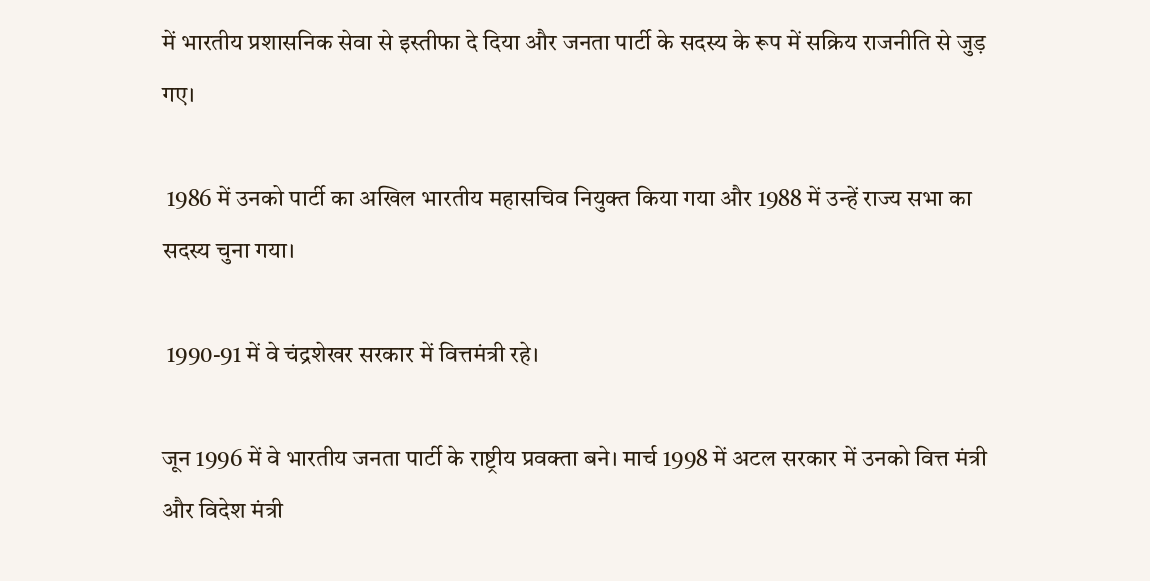में भारतीय प्रशासनिक सेवा से इस्तीफा दे दिया और जनता पार्टी के सदस्य के रूप में सक्रिय राजनीति से जुड़ गए।

 1986 में उनको पार्टी का अखिल भारतीय महासचिव नियुक्त किया गया और 1988 में उन्हें राज्य सभा का सदस्य चुना गया।

 1990-91 में वे चंद्रशेखर सरकार में वित्तमंत्री रहे।

जून 1996 में वे भारतीय जनता पार्टी के राष्ट्रीय प्रवक्ता बने। मार्च 1998 में अटल सरकार में उनको वित्त मंत्री और विदेश मंत्री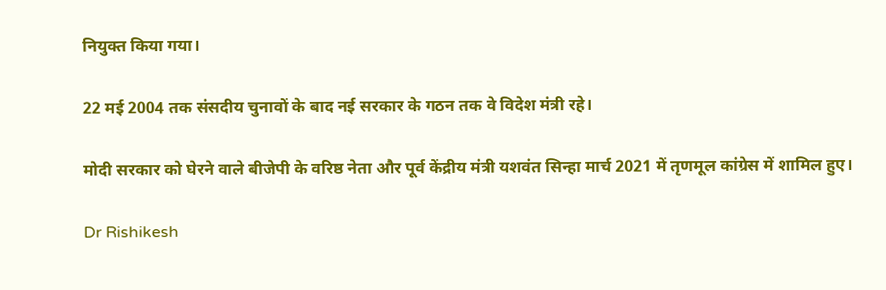नियुक्त किया गया।

22 मई 2004 तक संसदीय चुनावों के बाद नई सरकार के गठन तक वे विदेश मंत्री रहे।

मोदी सरकार को घेरने वाले बीजेपी के वरिष्ठ नेता और पूर्व केंद्रीय मंत्री यशवंत सिन्हा मार्च 2021 में तृणमूल कांग्रेस में शामिल हुए।

Dr Rishikesh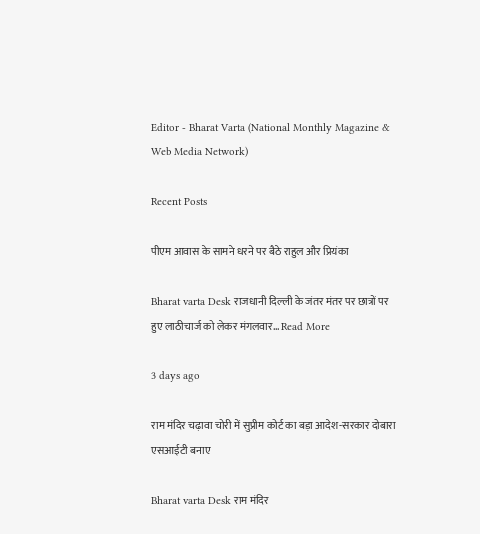Editor - Bharat Varta (National Monthly Magazine & Web Media Network)

Recent Posts

पीएम आवास के सामने धरने पर बैठे राहुल और प्रियंका

Bharat varta Desk राजधानी दिल्ली के जंतर मंतर पर छात्रों पर हुए लाठीचार्ज को लेकर मंगलवार… Read More

3 days ago

राम मंदिर चढ़ावा चोरी में सुप्रीम कोर्ट का बड़ा आदेश-सरकार दोबारा एसआईटी बनाए

Bharat varta Desk राम मंदिर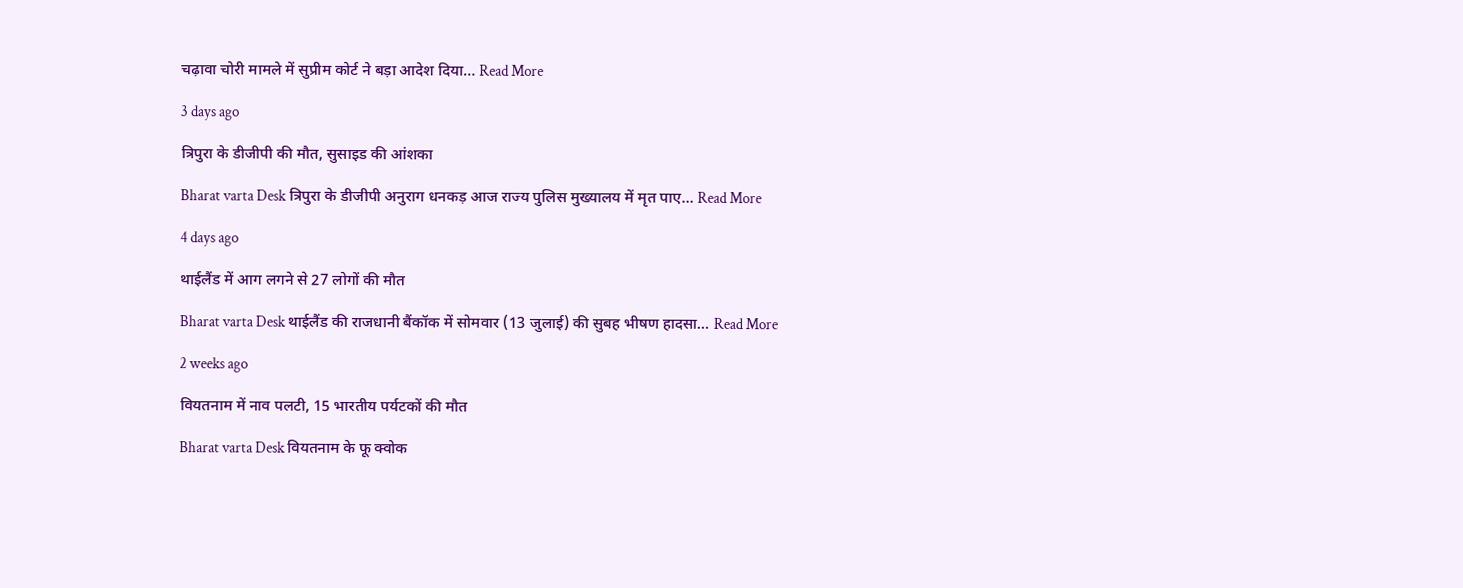चढ़ावा चोरी मामले में सुप्रीम कोर्ट ने बड़ा आदेश दिया… Read More

3 days ago

त्रिपुरा के डीजीपी की मौत, सुसाइड की आंशका

Bharat varta Desk त्रिपुरा के डीजीपी अनुराग धनकड़ आज राज्य पुलिस मुख्यालय में मृत पाए… Read More

4 days ago

थाईलैंड में आग लगने से 27 लोगों की मौत

Bharat varta Desk थाईलैंड की राजधानी बैंकॉक में सोमवार (13 जुलाई) की सुबह भीषण हादसा… Read More

2 weeks ago

वियतनाम में नाव पलटी, 15 भारतीय पर्यटकों की मौत

Bharat varta Desk वियतनाम के फू क्वोक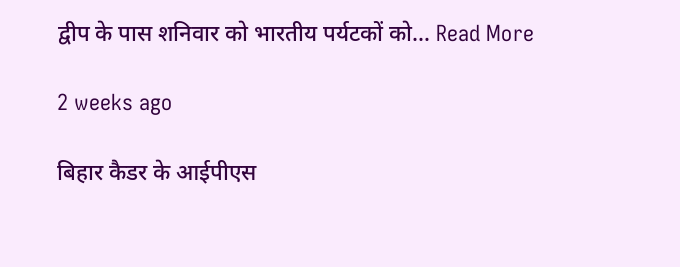द्वीप के पास शनिवार को भारतीय पर्यटकों को… Read More

2 weeks ago

बिहार कैडर के आईपीएस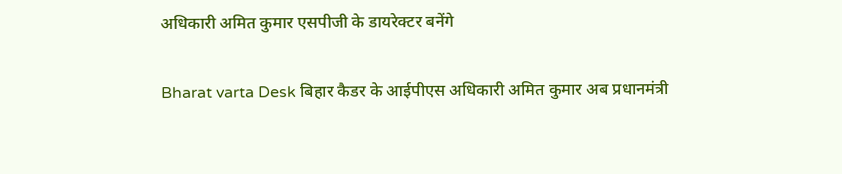अधिकारी अमित कुमार एसपीजी के डायरेक्टर बनेंगे

Bharat varta Desk बिहार कैडर के आईपीएस अधिकारी अमित कुमार अब प्रधानमंत्री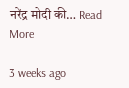नरेंद्र मोदी की… Read More

3 weeks ago